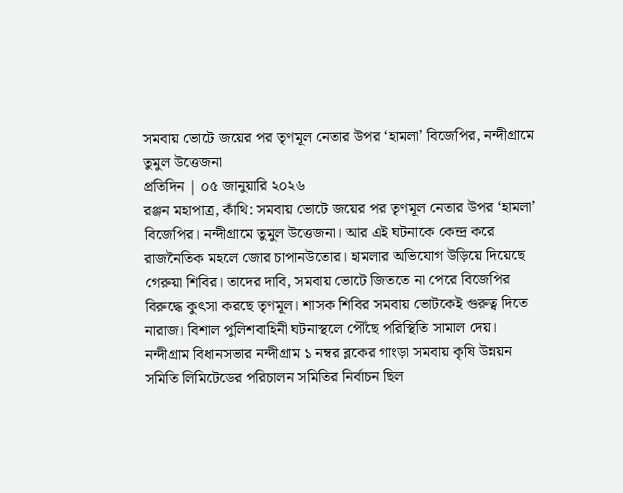সমবায় ভোটে জয়ের পর তৃণমূল নেতার উপর ‘হামলা’ বিজেপির, নন্দীগ্রামে তুমুল উত্তেজনা
প্রতিদিন | ০৫ জানুয়ারি ২০২৬
রঞ্জন মহাপাত্র, কাঁথি: সমবায় ভোটে জয়ের পর তৃণমূল নেতার উপর ‘হামলা’ বিজেপির। নন্দীগ্রামে তুমুল উত্তেজনা। আর এই ঘটনাকে কেন্দ্র করে রাজনৈতিক মহলে জোর চাপানউতোর। হামলার অভিযোগ উড়িয়ে দিয়েছে গেরুয়া শিবির। তাদের দাবি, সমবায় ভোটে জিততে না পেরে বিজেপির বিরুদ্ধে কুৎসা করছে তৃণমূল। শাসক শিবির সমবায় ভোটকেই গুরুত্ব দিতে নারাজ। বিশাল পুলিশবাহিনী ঘটনাস্থলে পৌঁছে পরিস্থিতি সামাল দেয়।
নন্দীগ্রাম বিধানসভার নন্দীগ্রাম ১ নম্বর ব্লকের গাংড়া সমবায় কৃষি উন্নয়ন সমিতি লিমিটেডের পরিচালন সমিতির নির্বাচন ছিল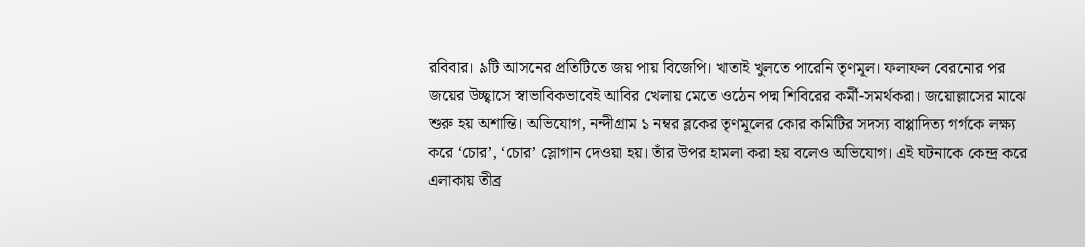রবিবার। ৯টি আসনের প্রতিটিতে জয় পায় বিজেপি। খাতাই খুলতে পারেনি তৃণমূল। ফলাফল বেরনোর পর জয়ের উচ্ছ্বাসে স্বাভাবিকভাবেই আবির খেলায় মেতে ওঠেন পদ্ম শিবিরের কর্মী-সমর্থকরা। জয়োল্লাসের মাঝে শুরু হয় অশান্তি। অভিযোগ, নন্দীগ্রাম ১ নম্বর ব্লকের তৃণমূলের কোর কমিটির সদস্য বাপ্পাদিত্য গর্গকে লক্ষ্য করে ‘চোর’, ‘চোর’ স্লোগান দেওয়া হয়। তাঁর উপর হামলা করা হয় বলেও অভিযোগ। এই ঘটনাকে কেন্দ্র করে এলাকায় তীব্র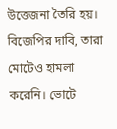উত্তেজনা তৈরি হয়।
বিজেপির দাবি, তারা মোটেও হামলা করেনি। ভোটে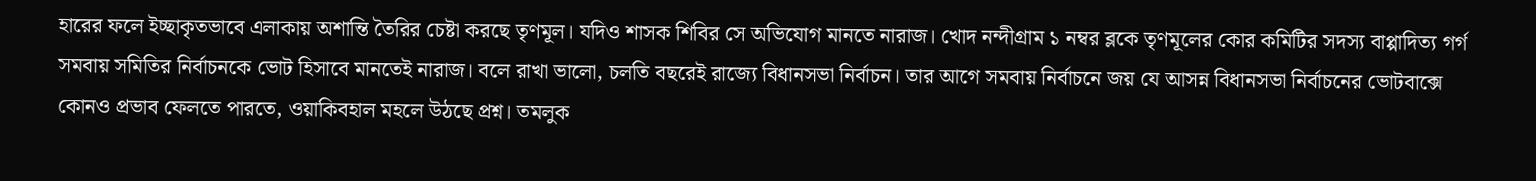হারের ফলে ইচ্ছাকৃতভাবে এলাকায় অশান্তি তৈরির চেষ্টা করছে তৃণমূল। যদিও শাসক শিবির সে অভিযোগ মানতে নারাজ। খোদ নন্দীগ্রাম ১ নম্বর ব্লকে তৃণমূলের কোর কমিটির সদস্য বাপ্পাদিত্য গর্গ সমবায় সমিতির নির্বাচনকে ভোট হিসাবে মানতেই নারাজ। বলে রাখা ভালো, চলতি বছরেই রাজ্যে বিধানসভা নির্বাচন। তার আগে সমবায় নির্বাচনে জয় যে আসন্ন বিধানসভা নির্বাচনের ভোটবাক্সে কোনও প্রভাব ফেলতে পারতে, ওয়াকিবহাল মহলে উঠছে প্রশ্ন। তমলুক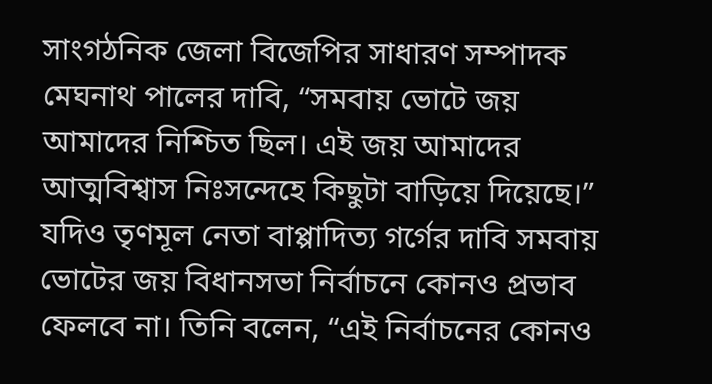সাংগঠনিক জেলা বিজেপির সাধারণ সম্পাদক মেঘনাথ পালের দাবি, “সমবায় ভোটে জয় আমাদের নিশ্চিত ছিল। এই জয় আমাদের আত্মবিশ্বাস নিঃসন্দেহে কিছুটা বাড়িয়ে দিয়েছে।” যদিও তৃণমূল নেতা বাপ্পাদিত্য গর্গের দাবি সমবায় ভোটের জয় বিধানসভা নির্বাচনে কোনও প্রভাব ফেলবে না। তিনি বলেন, “এই নির্বাচনের কোনও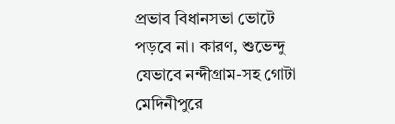প্রভাব বিধানসভা ভোটে পড়বে না। কারণ, শুভেন্দু যেভাবে নন্দীগ্রাম-সহ গোটা মেদিনীপুরে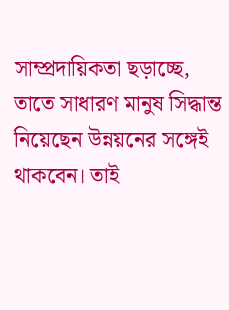সাম্প্রদায়িকতা ছড়াচ্ছে, তাতে সাধারণ মানুষ সিদ্ধান্ত নিয়েছেন উন্নয়নের সঙ্গেই থাকবেন। তাই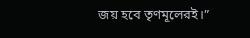জয় হবে তৃণমূলেরই।”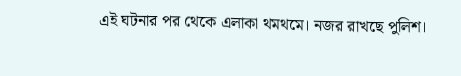এই ঘটনার পর থেকে এলাকা থমথমে। নজর রাখছে পুলিশ।